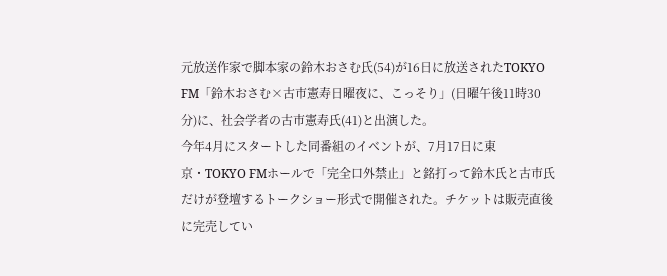元放送作家で脚本家の鈴木おさむ氏(54)が16日に放送されたTOKYO FM「鈴木おさむ×古市憲寿日曜夜に、こっそり」(日曜午後11時30分)に、社会学者の古市憲寿氏(41)と出演した。
今年4月にスタートした同番組のイベントが、7月17日に東京・TOKYO FMホールで「完全口外禁止」と銘打って鈴木氏と古市氏だけが登壇するトークショー形式で開催された。チケットは販売直後に完売してい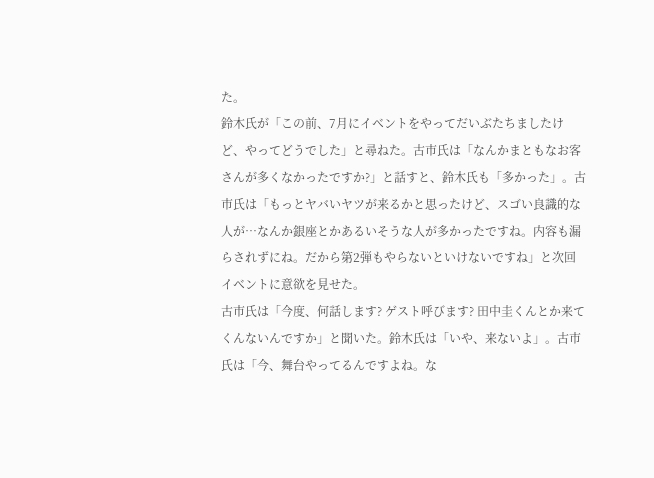た。
鈴木氏が「この前、7月にイベントをやってだいぶたちましたけど、やってどうでした」と尋ねた。古市氏は「なんかまともなお客さんが多くなかったですか?」と話すと、鈴木氏も「多かった」。古市氏は「もっとヤバいヤツが来るかと思ったけど、スゴい良識的な人が…なんか銀座とかあるいそうな人が多かったですね。内容も漏らされずにね。だから第2弾もやらないといけないですね」と次回イベントに意欲を見せた。
古市氏は「今度、何話します? ゲスト呼びます? 田中圭くんとか来てくんないんですか」と聞いた。鈴木氏は「いや、来ないよ」。古市氏は「今、舞台やってるんですよね。な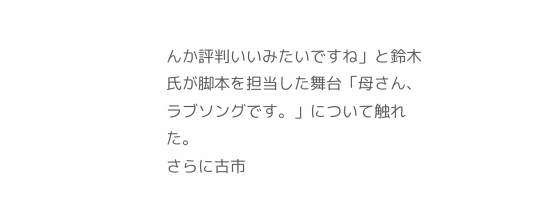んか評判いいみたいですね」と鈴木氏が脚本を担当した舞台「母さん、ラブソングです。」について触れた。
さらに古市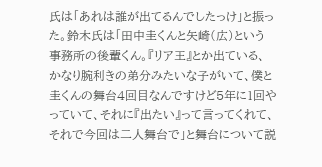氏は「あれは誰が出てるんでしたっけ」と振った。鈴木氏は「田中圭くんと矢崎(広)という事務所の後輩くん。『リア王』とか出ている、かなり腕利きの弟分みたいな子がいて、僕と圭くんの舞台4回目なんですけど5年に1回やっていて、それに『出たい』って言ってくれて、それで今回は二人舞台で」と舞台について説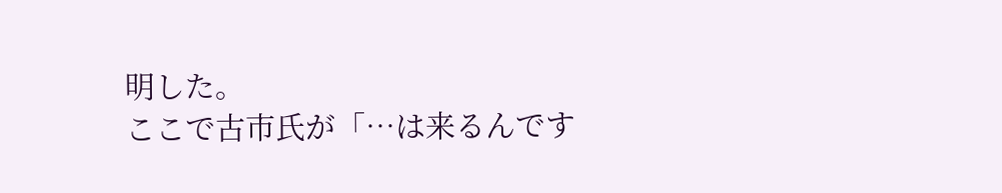明した。
ここで古市氏が「…は来るんです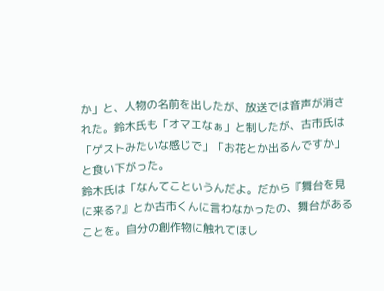か」と、人物の名前を出したが、放送では音声が消された。鈴木氏も「オマエなぁ」と制したが、古市氏は「ゲストみたいな感じで」「お花とか出るんですか」と食い下がった。
鈴木氏は「なんてこというんだよ。だから『舞台を見に来る?』とか古市くんに言わなかったの、舞台があることを。自分の創作物に触れてほし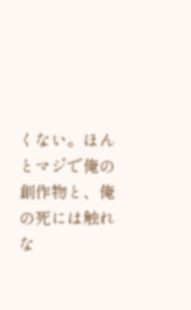くない。ほんとマジで俺の創作物と、俺の死には触れな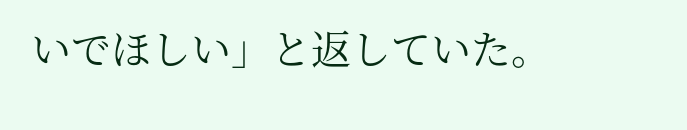いでほしい」と返していた。